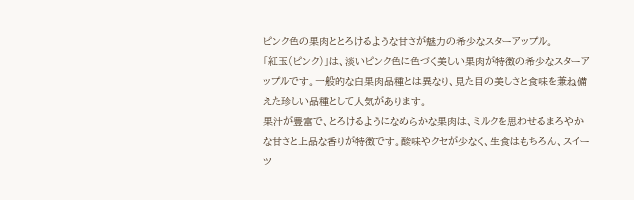ピンク色の果肉ととろけるような甘さが魅力の希少なスターアップル。
「紅玉(ピンク)」は、淡いピンク色に色づく美しい果肉が特徴の希少なスターアップルです。一般的な白果肉品種とは異なり、見た目の美しさと食味を兼ね備えた珍しい品種として人気があります。
果汁が豊富で、とろけるようになめらかな果肉は、ミルクを思わせるまろやかな甘さと上品な香りが特徴です。酸味やクセが少なく、生食はもちろん、スイーツ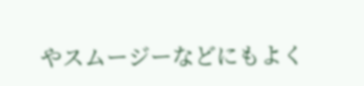やスムージーなどにもよく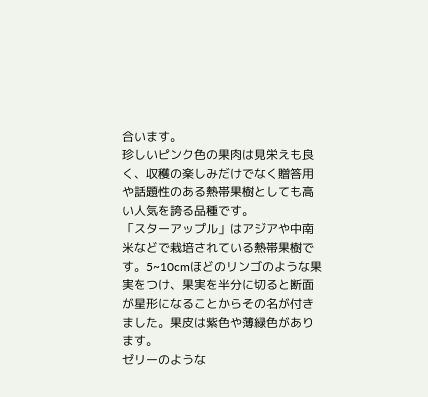合います。
珍しいピンク色の果肉は見栄えも良く、収穫の楽しみだけでなく贈答用や話題性のある熱帯果樹としても高い人気を誇る品種です。
「スターアップル」はアジアや中南米などで栽培されている熱帯果樹です。5~10cmほどのリンゴのような果実をつけ、果実を半分に切ると断面が星形になることからその名が付きました。果皮は紫色や薄緑色があります。
ゼリーのような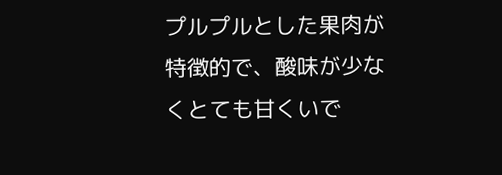プルプルとした果肉が特徴的で、酸味が少なくとても甘くいで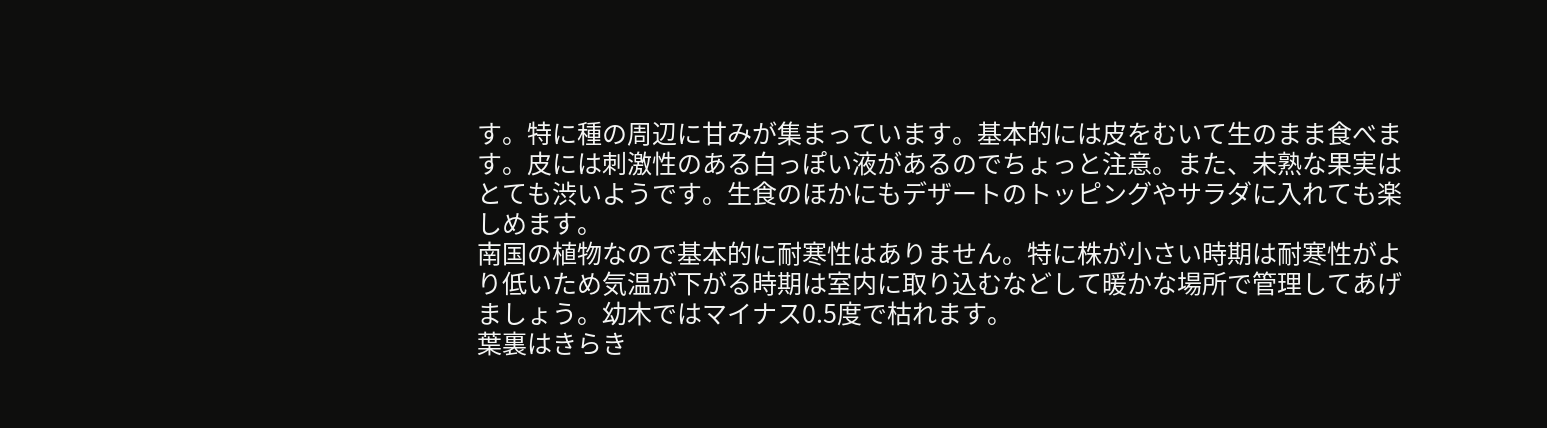す。特に種の周辺に甘みが集まっています。基本的には皮をむいて生のまま食べます。皮には刺激性のある白っぽい液があるのでちょっと注意。また、未熟な果実はとても渋いようです。生食のほかにもデザートのトッピングやサラダに入れても楽しめます。
南国の植物なので基本的に耐寒性はありません。特に株が小さい時期は耐寒性がより低いため気温が下がる時期は室内に取り込むなどして暖かな場所で管理してあげましょう。幼木ではマイナス0.5度で枯れます。
葉裏はきらき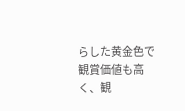らした黄金色で観賞価値も高く、観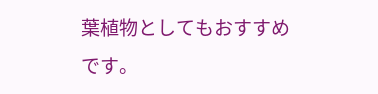葉植物としてもおすすめです。